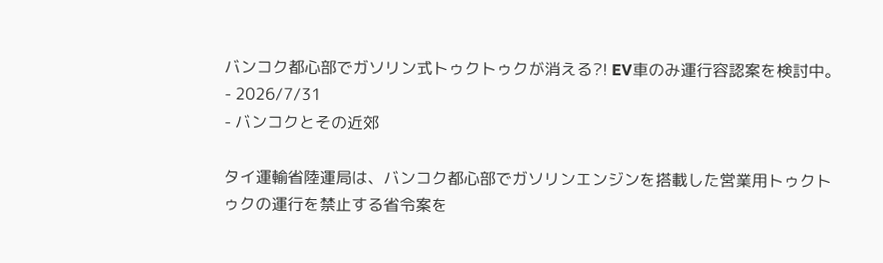バンコク都心部でガソリン式トゥクトゥクが消える?! EV車のみ運行容認案を検討中。
- 2026/7/31
- バンコクとその近郊

タイ運輸省陸運局は、バンコク都心部でガソリンエンジンを搭載した営業用トゥクトゥクの運行を禁止する省令案を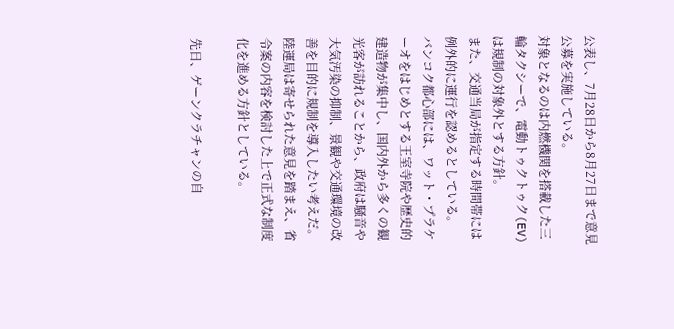公表し、7月28日から8月27日まで意見公募を実施している。
対象となるのは内燃機関を搭載した三輪タクシーで、電動トゥクトゥク(EV)は規制の対象外とする方針。
また、交通当局が指定する時間帯には例外的に運行を認めるとしている。
バンコク都心部には、ワット・プラケーオをはじめとする王室寺院や歴史的建造物が集中し、国内外から多くの観光客が訪れることから、政府は騒音や大気汚染の抑制、景観や交通環境の改善を目的に規制を導入したい考えだ。
陸運局は寄せられた意見を踏まえ、省令案の内容を検討した上で正式な制度化を進める方針としている。

先日、ゲーンクラチャンの自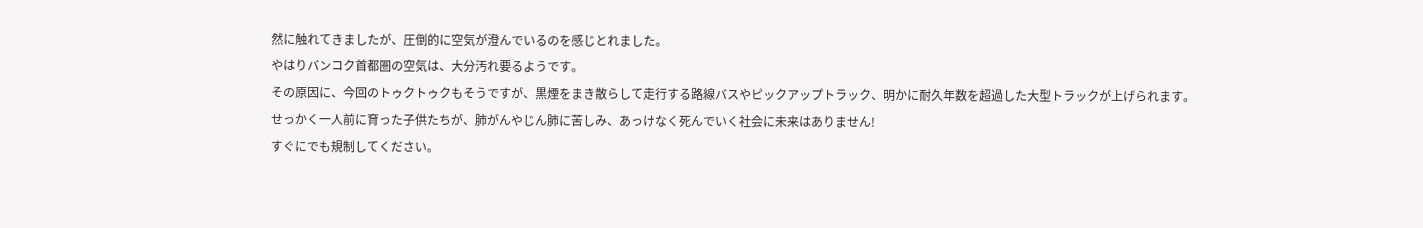然に触れてきましたが、圧倒的に空気が澄んでいるのを感じとれました。
やはりバンコク首都圏の空気は、大分汚れ要るようです。
その原因に、今回のトゥクトゥクもそうですが、黒煙をまき散らして走行する路線バスやピックアップトラック、明かに耐久年数を超過した大型トラックが上げられます。
せっかく一人前に育った子供たちが、肺がんやじん肺に苦しみ、あっけなく死んでいく社会に未来はありません!
すぐにでも規制してください。